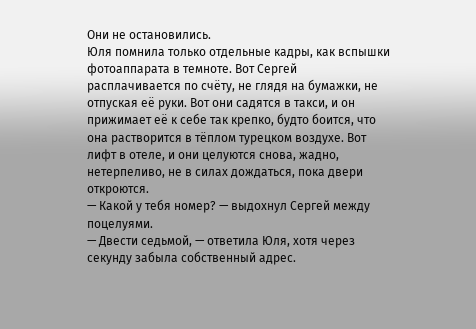Они не остановились.
Юля помнила только отдельные кадры, как вспышки фотоаппарата в темноте. Вот Сергей расплачивается по счёту, не глядя на бумажки, не отпуская её руки. Вот они садятся в такси, и он прижимает её к себе так крепко, будто боится, что она растворится в тёплом турецком воздухе. Вот лифт в отеле, и они целуются снова, жадно, нетерпеливо, не в силах дождаться, пока двери откроются.
— Какой у тебя номер? — выдохнул Сергей между поцелуями.
— Двести седьмой, — ответила Юля, хотя через секунду забыла собственный адрес.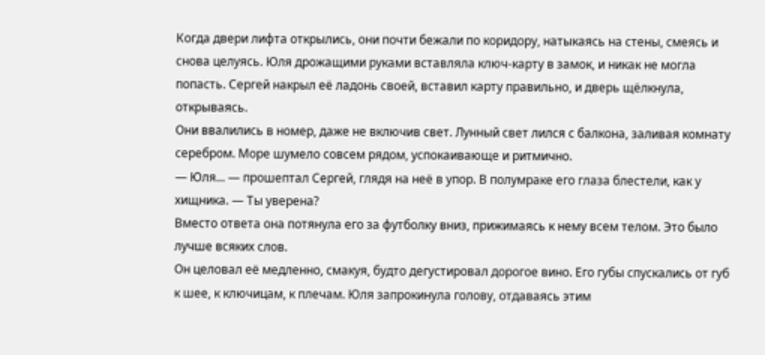Когда двери лифта открылись, они почти бежали по коридору, натыкаясь на стены, смеясь и снова целуясь. Юля дрожащими руками вставляла ключ-карту в замок, и никак не могла попасть. Сергей накрыл её ладонь своей, вставил карту правильно, и дверь щёлкнула, открываясь.
Они ввалились в номер, даже не включив свет. Лунный свет лился с балкона, заливая комнату серебром. Море шумело совсем рядом, успокаивающе и ритмично.
— Юля... — прошептал Сергей, глядя на неё в упор. В полумраке его глаза блестели, как у хищника. — Ты уверена?
Вместо ответа она потянула его за футболку вниз, прижимаясь к нему всем телом. Это было лучше всяких слов.
Он целовал её медленно, смакуя, будто дегустировал дорогое вино. Его губы спускались от губ к шее, к ключицам, к плечам. Юля запрокинула голову, отдаваясь этим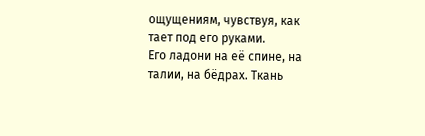ощущениям, чувствуя, как тает под его руками.
Его ладони на её спине, на талии, на бёдрах. Ткань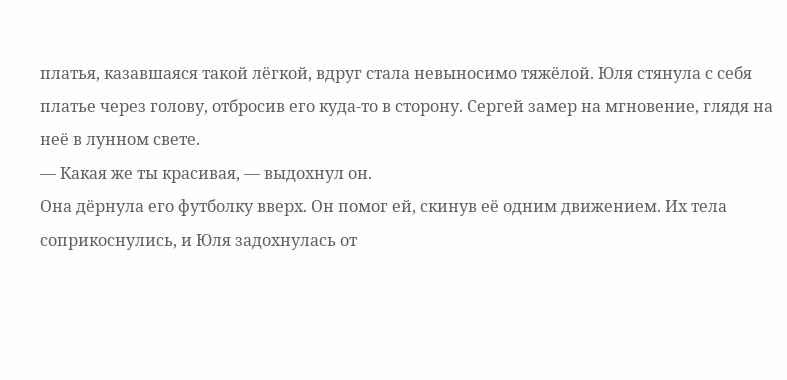платья, казавшаяся такой лёгкой, вдруг стала невыносимо тяжёлой. Юля стянула с себя платье через голову, отбросив его куда-то в сторону. Сергей замер на мгновение, глядя на неё в лунном свете.
— Какая же ты красивая, — выдохнул он.
Она дёрнула его футболку вверх. Он помог ей, скинув её одним движением. Их тела соприкоснулись, и Юля задохнулась от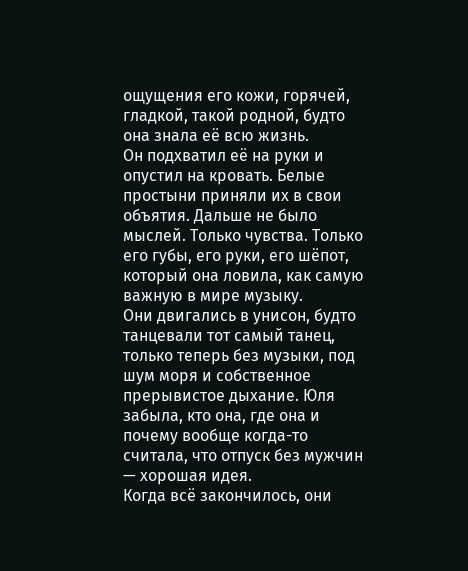ощущения его кожи, горячей, гладкой, такой родной, будто она знала её всю жизнь.
Он подхватил её на руки и опустил на кровать. Белые простыни приняли их в свои объятия. Дальше не было мыслей. Только чувства. Только его губы, его руки, его шёпот, который она ловила, как самую важную в мире музыку.
Они двигались в унисон, будто танцевали тот самый танец, только теперь без музыки, под шум моря и собственное прерывистое дыхание. Юля забыла, кто она, где она и почему вообще когда-то считала, что отпуск без мужчин — хорошая идея.
Когда всё закончилось, они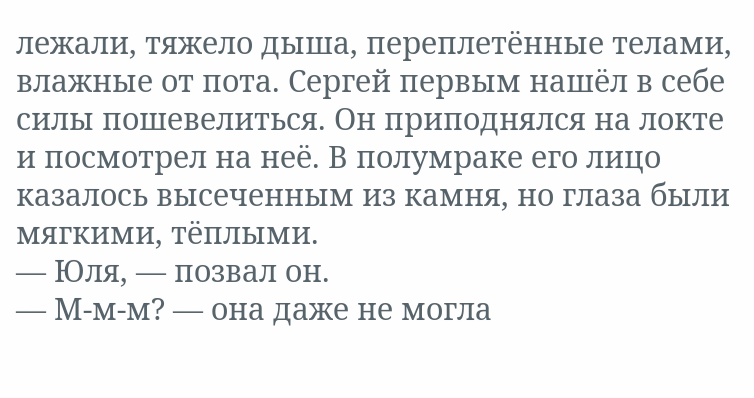лежали, тяжело дыша, переплетённые телами, влажные от пота. Сергей первым нашёл в себе силы пошевелиться. Он приподнялся на локте и посмотрел на неё. В полумраке его лицо казалось высеченным из камня, но глаза были мягкими, тёплыми.
— Юля, — позвал он.
— М-м-м? — она даже не могла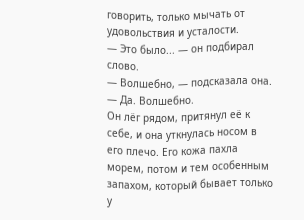говорить, только мычать от удовольствия и усталости.
— Это было... — он подбирал слово.
— Волшебно, — подсказала она.
— Да. Волшебно.
Он лёг рядом, притянул её к себе, и она уткнулась носом в его плечо. Его кожа пахла морем, потом и тем особенным запахом, который бывает только у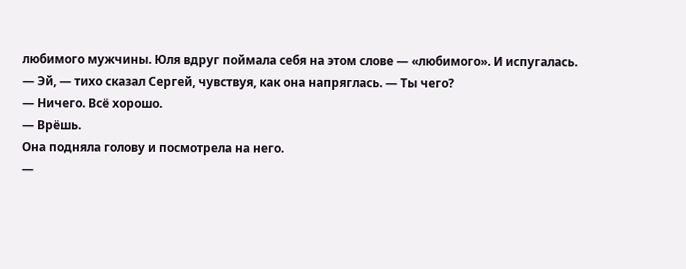любимого мужчины. Юля вдруг поймала себя на этом слове — «любимого». И испугалась.
— Эй, — тихо сказал Сергей, чувствуя, как она напряглась. — Ты чего?
— Ничего. Всё хорошо.
— Врёшь.
Она подняла голову и посмотрела на него.
—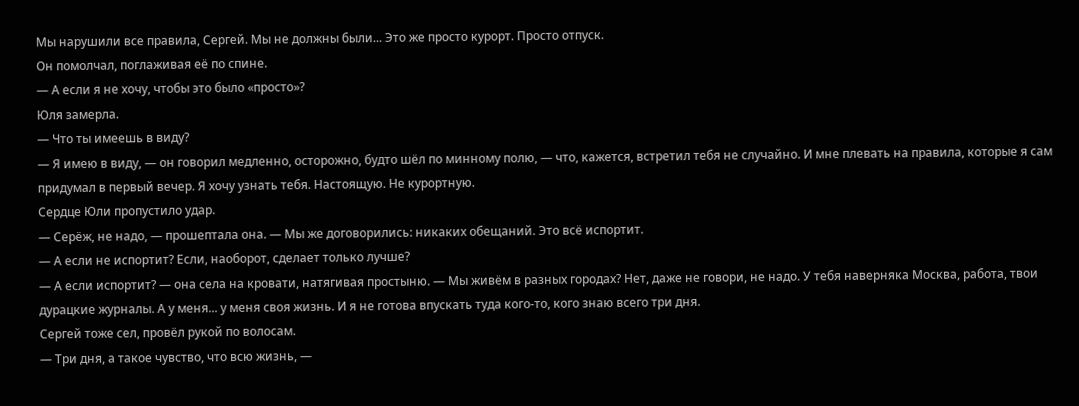Мы нарушили все правила, Сергей. Мы не должны были... Это же просто курорт. Просто отпуск.
Он помолчал, поглаживая её по спине.
— А если я не хочу, чтобы это было «просто»?
Юля замерла.
— Что ты имеешь в виду?
— Я имею в виду, — он говорил медленно, осторожно, будто шёл по минному полю, — что, кажется, встретил тебя не случайно. И мне плевать на правила, которые я сам придумал в первый вечер. Я хочу узнать тебя. Настоящую. Не курортную.
Сердце Юли пропустило удар.
— Серёж, не надо, — прошептала она. — Мы же договорились: никаких обещаний. Это всё испортит.
— А если не испортит? Если, наоборот, сделает только лучше?
— А если испортит? — она села на кровати, натягивая простыню. — Мы живём в разных городах? Нет, даже не говори, не надо. У тебя наверняка Москва, работа, твои дурацкие журналы. А у меня... у меня своя жизнь. И я не готова впускать туда кого-то, кого знаю всего три дня.
Сергей тоже сел, провёл рукой по волосам.
— Три дня, а такое чувство, что всю жизнь, —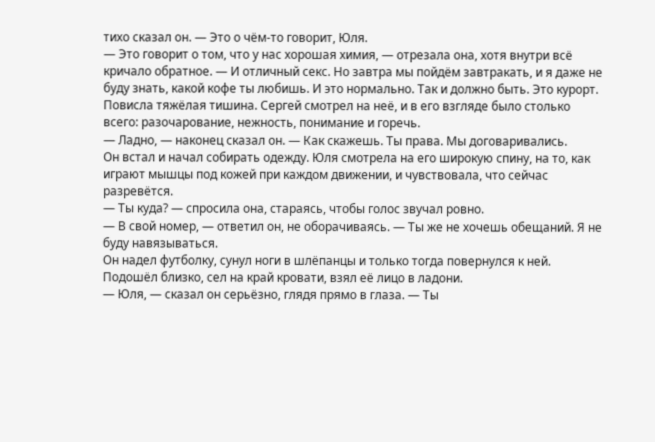тихо сказал он. — Это о чём-то говорит, Юля.
— Это говорит о том, что у нас хорошая химия, — отрезала она, хотя внутри всё кричало обратное. — И отличный секс. Но завтра мы пойдём завтракать, и я даже не буду знать, какой кофе ты любишь. И это нормально. Так и должно быть. Это курорт.
Повисла тяжёлая тишина. Сергей смотрел на неё, и в его взгляде было столько всего: разочарование, нежность, понимание и горечь.
— Ладно, — наконец сказал он. — Как скажешь. Ты права. Мы договаривались.
Он встал и начал собирать одежду. Юля смотрела на его широкую спину, на то, как играют мышцы под кожей при каждом движении, и чувствовала, что сейчас разревётся.
— Ты куда? — спросила она, стараясь, чтобы голос звучал ровно.
— В свой номер, — ответил он, не оборачиваясь. — Ты же не хочешь обещаний. Я не буду навязываться.
Он надел футболку, сунул ноги в шлёпанцы и только тогда повернулся к ней. Подошёл близко, сел на край кровати, взял её лицо в ладони.
— Юля, — сказал он серьёзно, глядя прямо в глаза. — Ты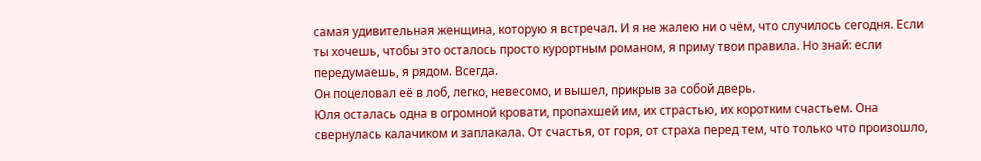самая удивительная женщина, которую я встречал. И я не жалею ни о чём, что случилось сегодня. Если ты хочешь, чтобы это осталось просто курортным романом, я приму твои правила. Но знай: если передумаешь, я рядом. Всегда.
Он поцеловал её в лоб, легко, невесомо, и вышел, прикрыв за собой дверь.
Юля осталась одна в огромной кровати, пропахшей им, их страстью, их коротким счастьем. Она свернулась калачиком и заплакала. От счастья, от горя, от страха перед тем, что только что произошло,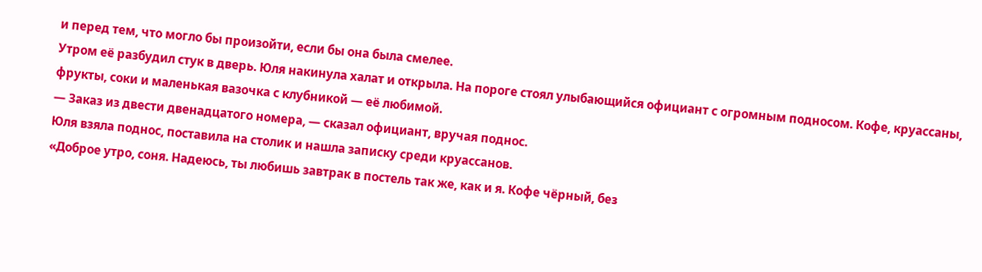и перед тем, что могло бы произойти, если бы она была смелее.
Утром её разбудил стук в дверь. Юля накинула халат и открыла. На пороге стоял улыбающийся официант с огромным подносом. Кофе, круассаны, фрукты, соки и маленькая вазочка с клубникой — её любимой.
— Заказ из двести двенадцатого номера, — сказал официант, вручая поднос.
Юля взяла поднос, поставила на столик и нашла записку среди круассанов.
«Доброе утро, соня. Надеюсь, ты любишь завтрак в постель так же, как и я. Кофе чёрный, без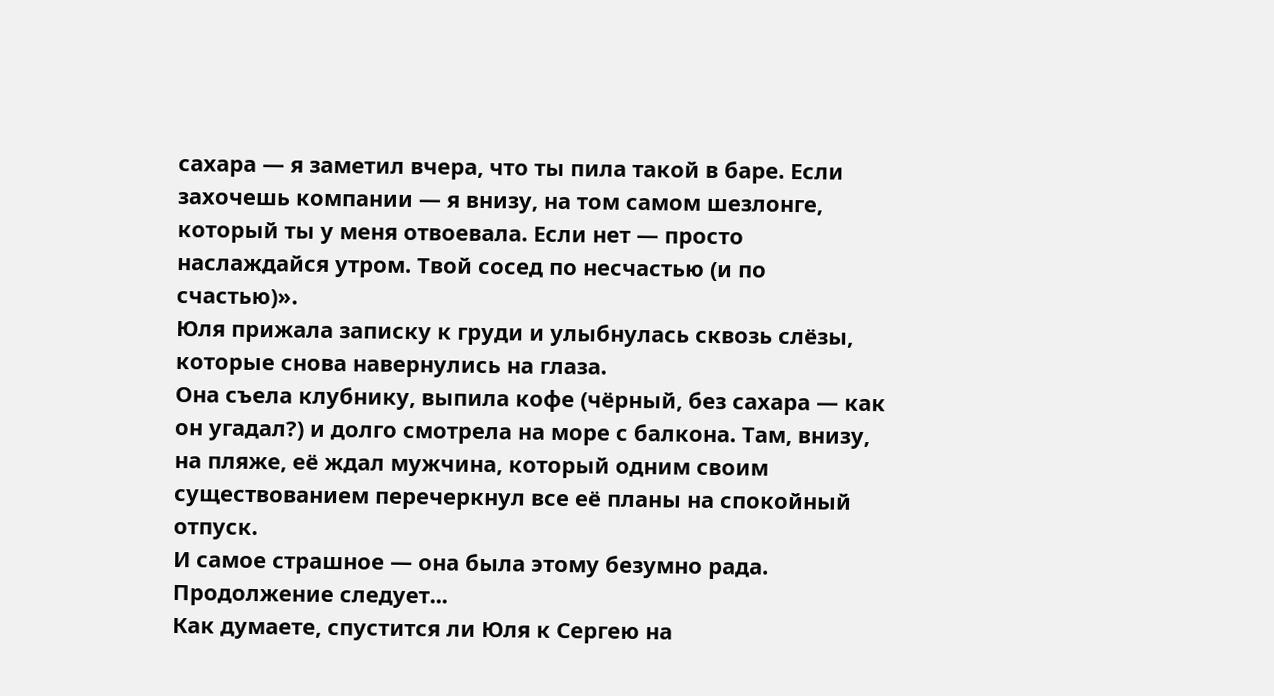сахара — я заметил вчера, что ты пила такой в баре. Если захочешь компании — я внизу, на том самом шезлонге, который ты у меня отвоевала. Если нет — просто наслаждайся утром. Твой сосед по несчастью (и по счастью)».
Юля прижала записку к груди и улыбнулась сквозь слёзы, которые снова навернулись на глаза.
Она съела клубнику, выпила кофе (чёрный, без сахара — как он угадал?) и долго смотрела на море с балкона. Там, внизу, на пляже, её ждал мужчина, который одним своим существованием перечеркнул все её планы на спокойный отпуск.
И самое страшное — она была этому безумно рада.
Продолжение следует...
Как думаете, спустится ли Юля к Сергею на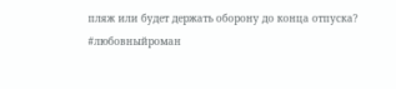пляж или будет держать оборону до конца отпуска?
#любовныйроман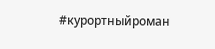#курортныйроман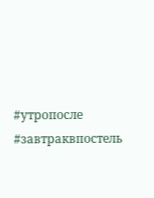#утропосле #завтраквпостель